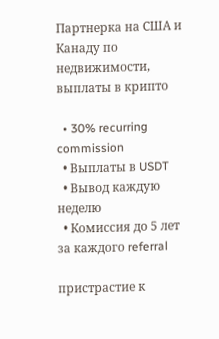Партнерка на США и Канаду по недвижимости, выплаты в крипто

  • 30% recurring commission
  • Выплаты в USDT
  • Вывод каждую неделю
  • Комиссия до 5 лет за каждого referral

пристрастие к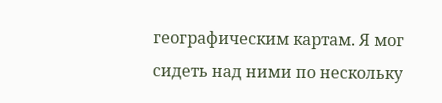географическим картам. Я мог сидеть над ними по нескольку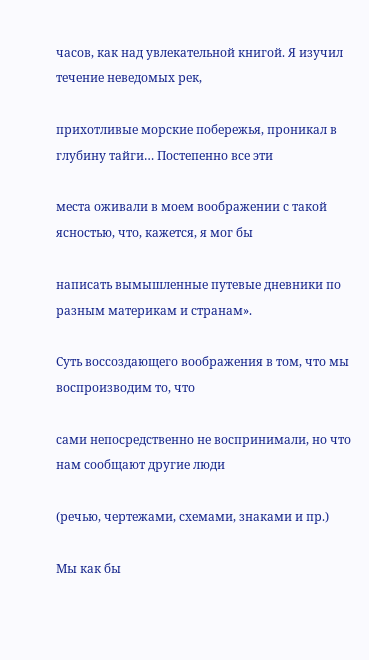часов, как над увлекательной книгой. Я изучил течение неведомых рек,

прихотливые морские побережья, проникал в глубину тайги… Постепенно все эти

места оживали в моем воображении с такой ясностью, что, кажется, я мог бы

написать вымышленные путевые дневники по разным материкам и странам».

Суть воссоздающего воображения в том, что мы воспроизводим то, что

сами непосредственно не воспринимали, но что нам сообщают другие люди

(речью, чертежами, схемами, знаками и пр.)

Мы как бы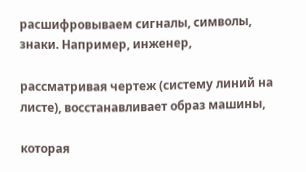расшифровываем сигналы, символы, знаки. Например, инженер,

рассматривая чертеж (систему линий на листе), восстанавливает образ машины,

которая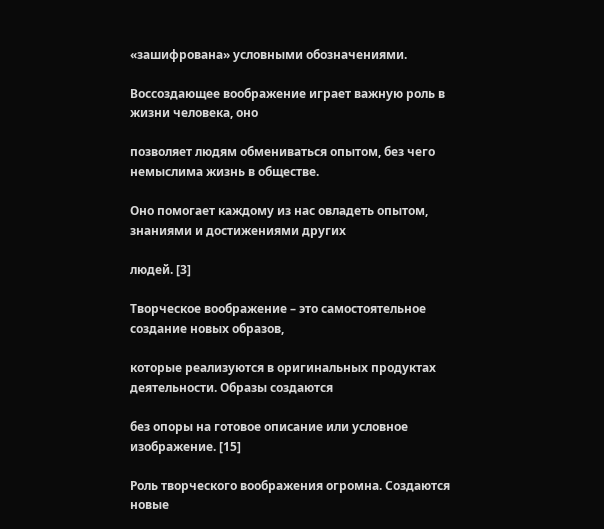«зашифрована» условными обозначениями.

Воссоздающее воображение играет важную роль в жизни человека, оно

позволяет людям обмениваться опытом, без чего немыслима жизнь в обществе.

Оно помогает каждому из нас овладеть опытом, знаниями и достижениями других

людей. [3]

Творческое воображение – это самостоятельное создание новых образов,

которые реализуются в оригинальных продуктах деятельности. Образы создаются

без опоры на готовое описание или условное изображение. [15]

Роль творческого воображения огромна. Создаются новые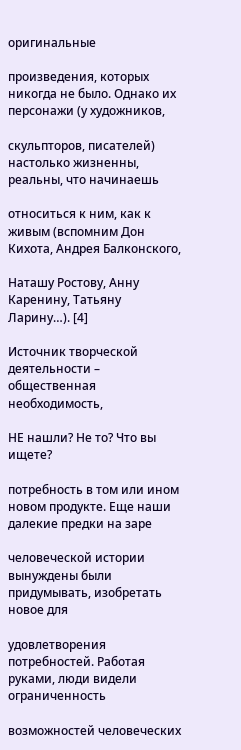оригинальные

произведения, которых никогда не было. Однако их персонажи (у художников,

скульпторов, писателей) настолько жизненны, реальны, что начинаешь

относиться к ним, как к живым (вспомним Дон Кихота, Андрея Балконского,

Наташу Ростову, Анну Каренину, Татьяну Ларину…). [4]

Источник творческой деятельности – общественная необходимость,

НЕ нашли? Не то? Что вы ищете?

потребность в том или ином новом продукте. Еще наши далекие предки на заре

человеческой истории вынуждены были придумывать, изобретать новое для

удовлетворения потребностей. Работая руками, люди видели ограниченность

возможностей человеческих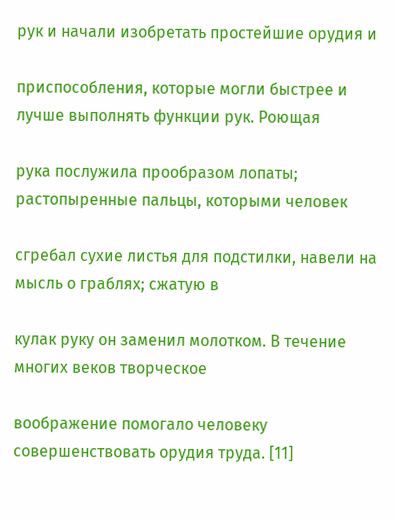рук и начали изобретать простейшие орудия и

приспособления, которые могли быстрее и лучше выполнять функции рук. Роющая

рука послужила прообразом лопаты; растопыренные пальцы, которыми человек

сгребал сухие листья для подстилки, навели на мысль о граблях; сжатую в

кулак руку он заменил молотком. В течение многих веков творческое

воображение помогало человеку совершенствовать орудия труда. [11]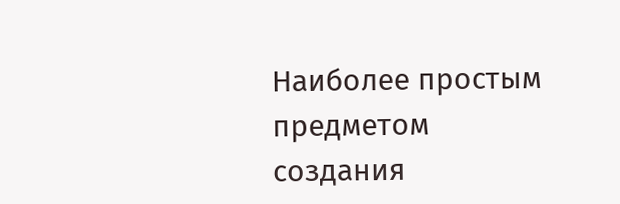Наиболее простым предметом создания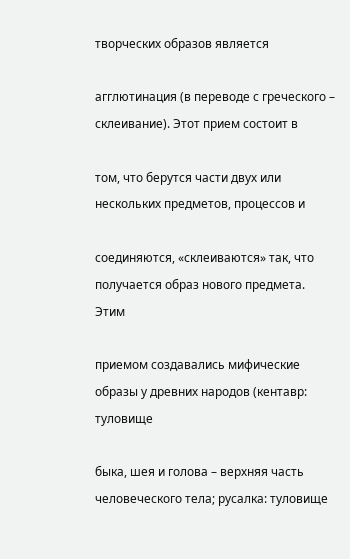творческих образов является

агглютинация (в переводе с греческого – склеивание). Этот прием состоит в

том, что берутся части двух или нескольких предметов, процессов и

соединяются, «склеиваются» так, что получается образ нового предмета. Этим

приемом создавались мифические образы у древних народов (кентавр: туловище

быка, шея и голова – верхняя часть человеческого тела; русалка: туловище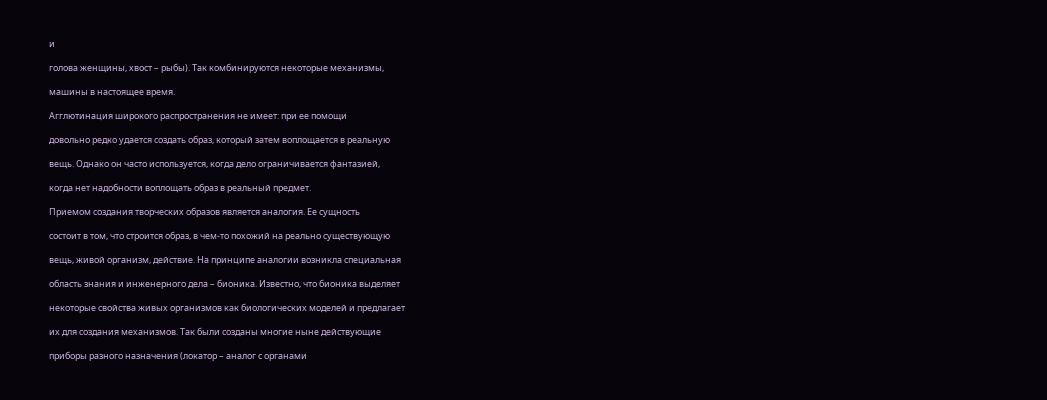и

голова женщины, хвост – рыбы). Так комбинируются некоторые механизмы,

машины в настоящее время.

Агглютинация широкого распространения не имеет: при ее помощи

довольно редко удается создать образ, который затем воплощается в реальную

вещь. Однако он часто используется, когда дело ограничивается фантазией,

когда нет надобности воплощать образ в реальный предмет.

Приемом создания творческих образов является аналогия. Ее сущность

состоит в том, что строится образ, в чем-то похожий на реально существующую

вещь, живой организм, действие. На принципе аналогии возникла специальная

область знания и инженерного дела – бионика. Известно, что бионика выделяет

некоторые свойства живых организмов как биологических моделей и предлагает

их для создания механизмов. Так были созданы многие ныне действующие

приборы разного назначения (локатор – аналог с органами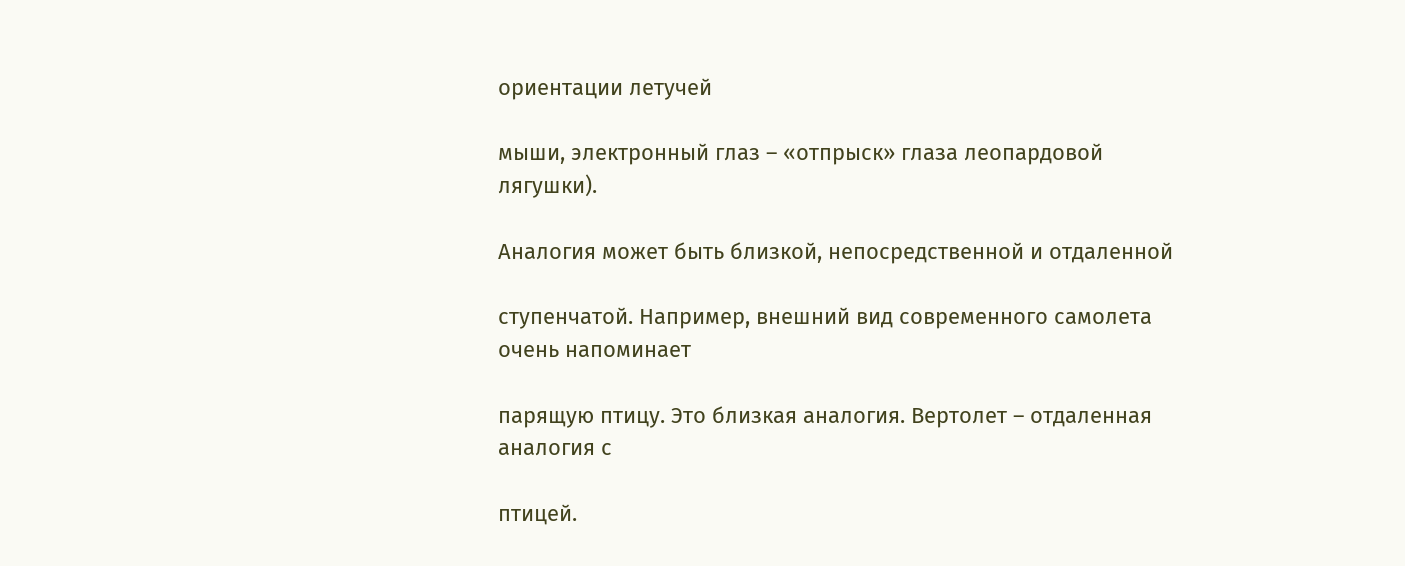ориентации летучей

мыши, электронный глаз – «отпрыск» глаза леопардовой лягушки).

Аналогия может быть близкой, непосредственной и отдаленной

ступенчатой. Например, внешний вид современного самолета очень напоминает

парящую птицу. Это близкая аналогия. Вертолет – отдаленная аналогия с

птицей.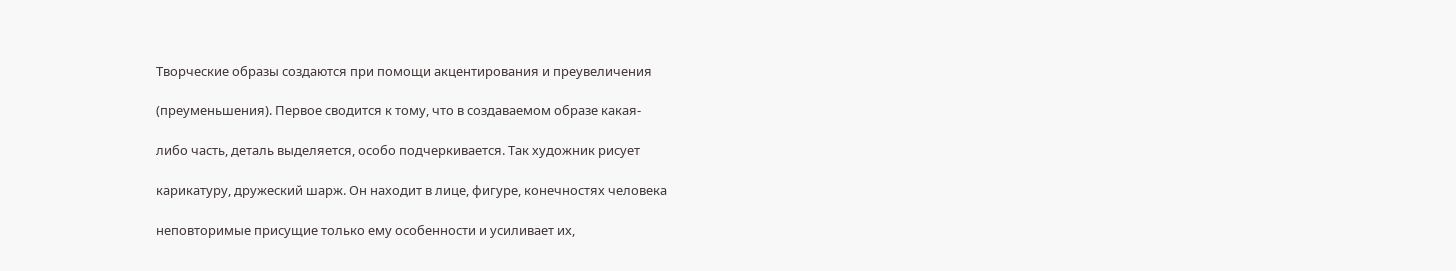Творческие образы создаются при помощи акцентирования и преувеличения

(преуменьшения). Первое сводится к тому, что в создаваемом образе какая-

либо часть, деталь выделяется, особо подчеркивается. Так художник рисует

карикатуру, дружеский шарж. Он находит в лице, фигуре, конечностях человека

неповторимые присущие только ему особенности и усиливает их,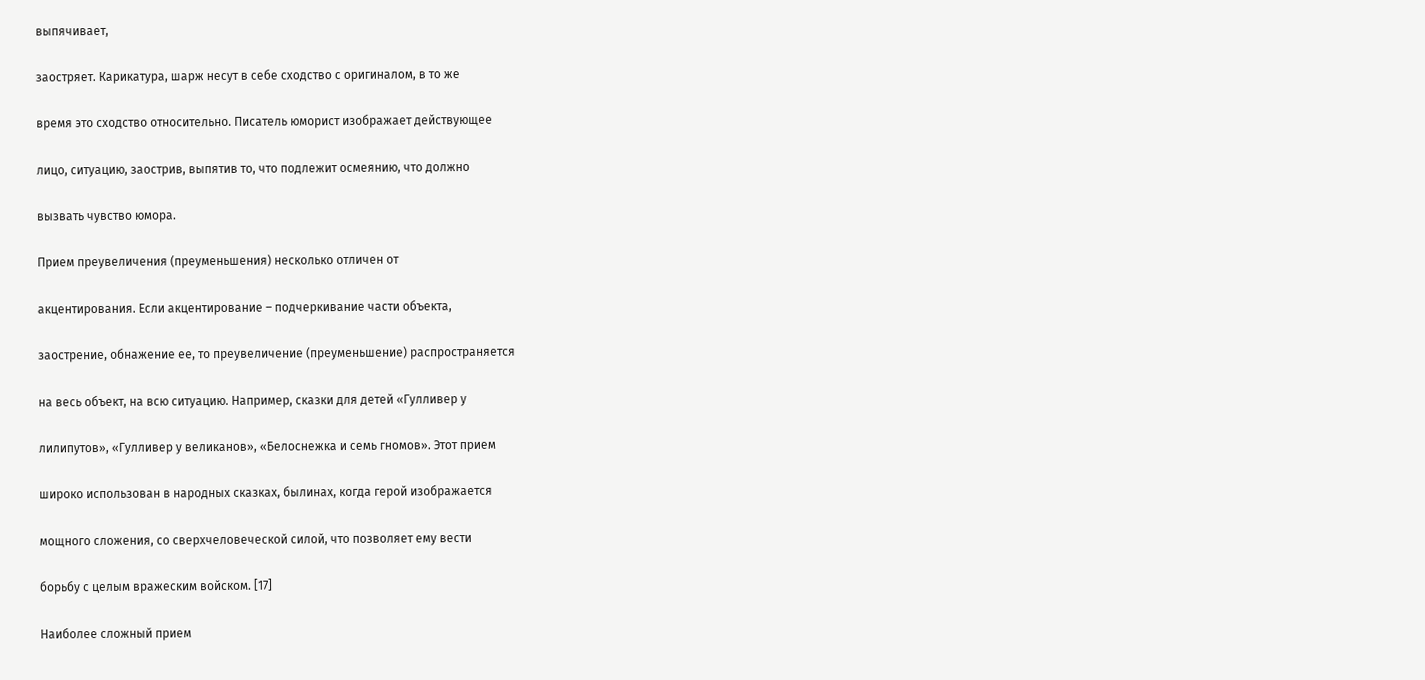выпячивает,

заостряет. Карикатура, шарж несут в себе сходство с оригиналом, в то же

время это сходство относительно. Писатель юморист изображает действующее

лицо, ситуацию, заострив, выпятив то, что подлежит осмеянию, что должно

вызвать чувство юмора.

Прием преувеличения (преуменьшения) несколько отличен от

акцентирования. Если акцентирование – подчеркивание части объекта,

заострение, обнажение ее, то преувеличение (преуменьшение) распространяется

на весь объект, на всю ситуацию. Например, сказки для детей «Гулливер у

лилипутов», «Гулливер у великанов», «Белоснежка и семь гномов». Этот прием

широко использован в народных сказках, былинах, когда герой изображается

мощного сложения, со сверхчеловеческой силой, что позволяет ему вести

борьбу с целым вражеским войском. [17]

Наиболее сложный прием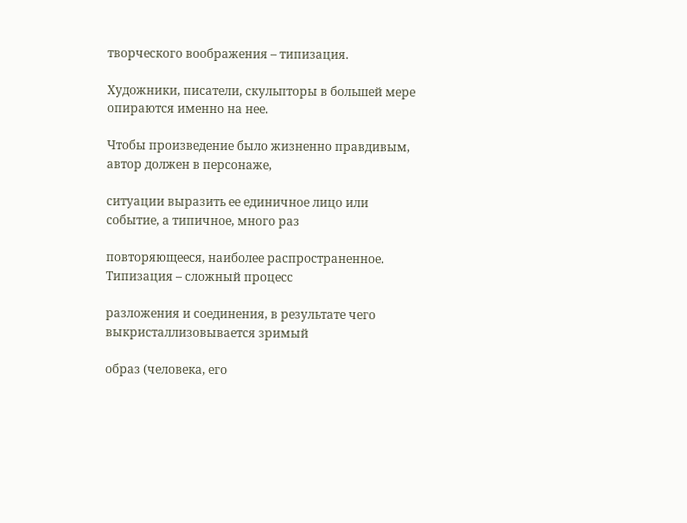творческого воображения – типизация.

Художники, писатели, скульпторы в большей мере опираются именно на нее.

Чтобы произведение было жизненно правдивым, автор должен в персонаже,

ситуации выразить ее единичное лицо или событие, а типичное, много раз

повторяющееся, наиболее распространенное. Типизация – сложный процесс

разложения и соединения, в результате чего выкристаллизовывается зримый

образ (человека, его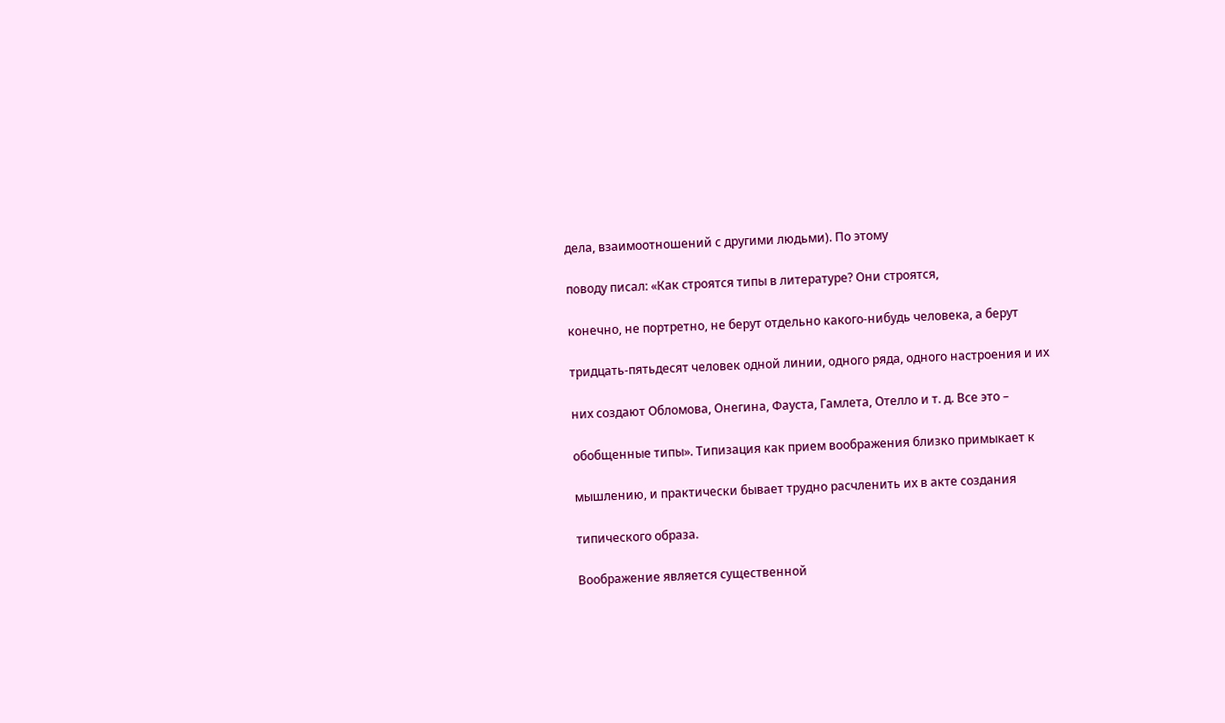дела, взаимоотношений с другими людьми). По этому

поводу писал: «Как строятся типы в литературе? Они строятся,

конечно, не портретно, не берут отдельно какого-нибудь человека, а берут

тридцать-пятьдесят человек одной линии, одного ряда, одного настроения и их

них создают Обломова, Онегина, Фауста, Гамлета, Отелло и т. д. Все это –

обобщенные типы». Типизация как прием воображения близко примыкает к

мышлению, и практически бывает трудно расчленить их в акте создания

типического образа.

Воображение является существенной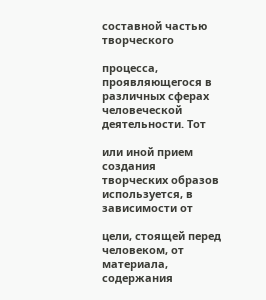составной частью творческого

процесса, проявляющегося в различных сферах человеческой деятельности. Тот

или иной прием создания творческих образов используется, в зависимости от

цели, стоящей перед человеком, от материала, содержания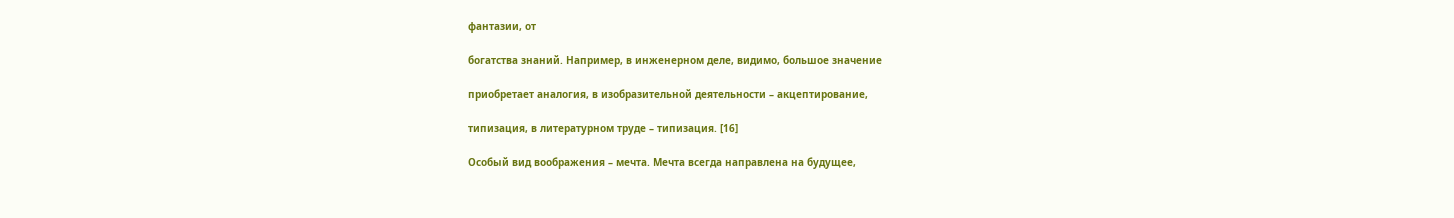фантазии, от

богатства знаний. Например, в инженерном деле, видимо, большое значение

приобретает аналогия, в изобразительной деятельности – акцептирование,

типизация, в литературном труде – типизация. [16]

Особый вид воображения – мечта. Мечта всегда направлена на будущее,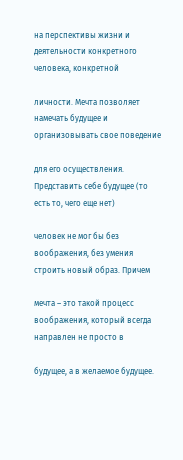на перспективы жизни и деятельности конкретного человека, конкретной

личности. Мечта позволяет намечать будущее и организовывать свое поведение

для его осуществления. Представить себе будущее (то есть то, чего еще нет)

человек не мог бы без воображения, без умения строить новый образ. Причем

мечта – это такой процесс воображения, который всегда направлен не просто в

будущее, а в желаемое будущее.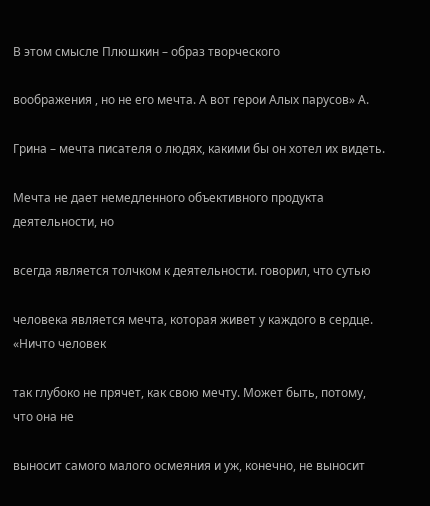В этом смысле Плюшкин – образ творческого

воображения , но не его мечта. А вот герои Алых парусов» А.

Грина – мечта писателя о людях, какими бы он хотел их видеть.

Мечта не дает немедленного объективного продукта деятельности, но

всегда является толчком к деятельности. говорил, что сутью

человека является мечта, которая живет у каждого в сердце. «Ничто человек

так глубоко не прячет, как свою мечту. Может быть, потому, что она не

выносит самого малого осмеяния и уж, конечно, не выносит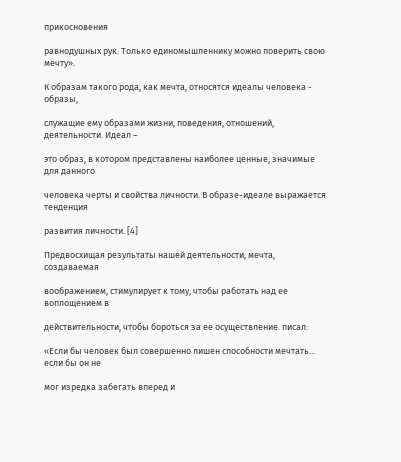прикосновения

равнодушных рук. Только единомышленнику можно поверить свою мечту».

К образам такого рода, как мечта, относятся идеалы человека - образы,

служащие ему образами жизни, поведения, отношений, деятельности. Идеал –

это образ, в котором представлены наиболее ценные, значимые для данного

человека черты и свойства личности. В образе-идеале выражается тенденция

развития личности. [4]

Предвосхищая результаты нашей деятельности, мечта, создаваемая

воображением, стимулирует к тому, чтобы работать над ее воплощением в

действительности, чтобы бороться за ее осуществление. писал:

«Если бы человек был совершенно лишен способности мечтать… если бы он не

мог изредка забегать вперед и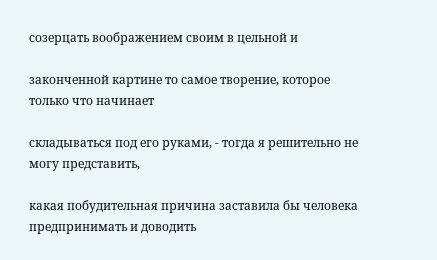созерцать воображением своим в цельной и

законченной картине то самое творение, которое только что начинает

складываться под его руками, - тогда я решительно не могу представить,

какая побудительная причина заставила бы человека предпринимать и доводить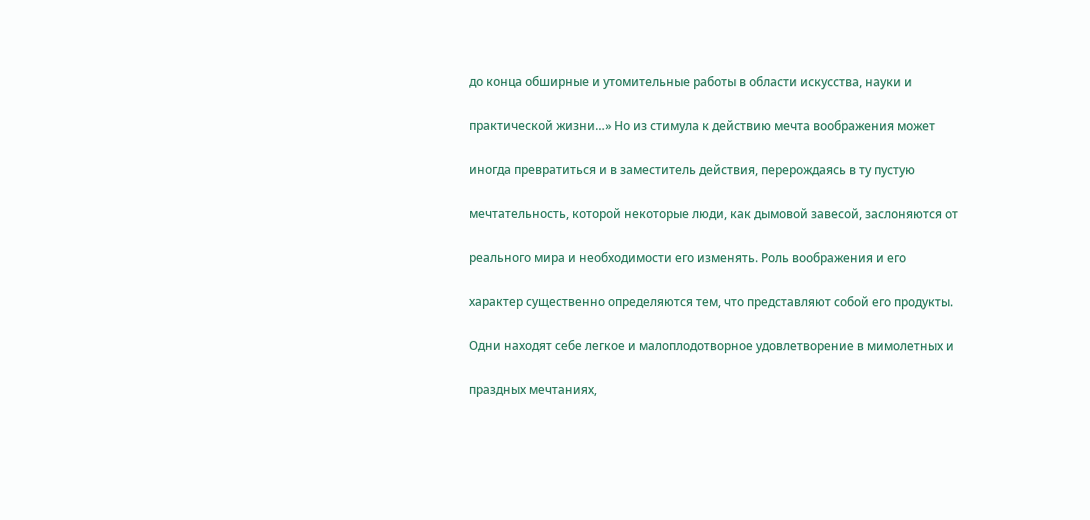до конца обширные и утомительные работы в области искусства, науки и

практической жизни…» Но из стимула к действию мечта воображения может

иногда превратиться и в заместитель действия, перерождаясь в ту пустую

мечтательность, которой некоторые люди, как дымовой завесой, заслоняются от

реального мира и необходимости его изменять. Роль воображения и его

характер существенно определяются тем, что представляют собой его продукты.

Одни находят себе легкое и малоплодотворное удовлетворение в мимолетных и

праздных мечтаниях,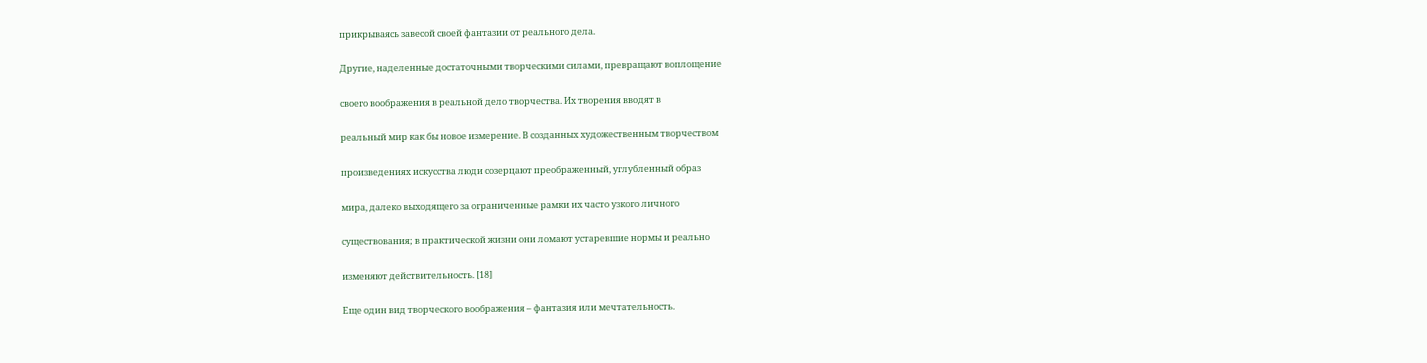прикрываясь завесой своей фантазии от реального дела.

Другие, наделенные достаточными творческими силами, превращают воплощение

своего воображения в реальной дело творчества. Их творения вводят в

реальный мир как бы новое измерение. В созданных художественным творчеством

произведениях искусства люди созерцают преображенный, углубленный образ

мира, далеко выходящего за ограниченные рамки их часто узкого личного

существования; в практической жизни они ломают устаревшие нормы и реально

изменяют действительность. [18]

Еще один вид творческого воображения – фантазия или мечтательность.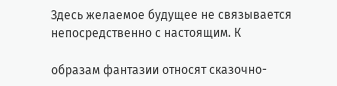Здесь желаемое будущее не связывается непосредственно с настоящим. К

образам фантазии относят сказочно-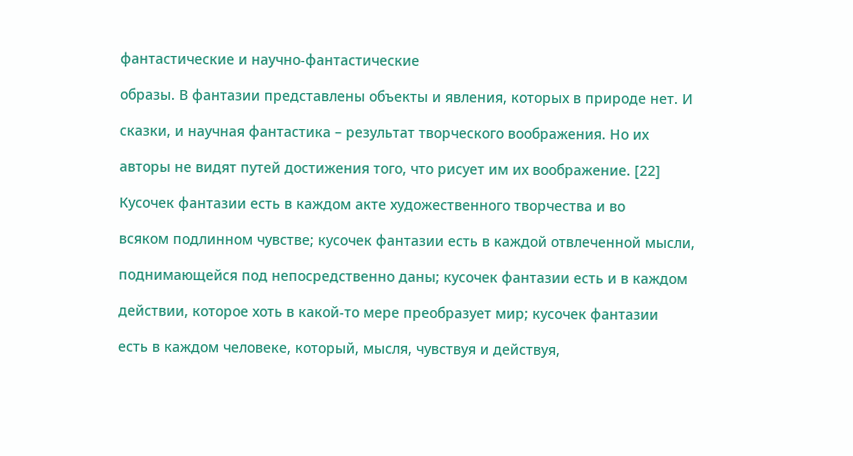фантастические и научно-фантастические

образы. В фантазии представлены объекты и явления, которых в природе нет. И

сказки, и научная фантастика – результат творческого воображения. Но их

авторы не видят путей достижения того, что рисует им их воображение. [22]

Кусочек фантазии есть в каждом акте художественного творчества и во

всяком подлинном чувстве; кусочек фантазии есть в каждой отвлеченной мысли,

поднимающейся под непосредственно даны; кусочек фантазии есть и в каждом

действии, которое хоть в какой-то мере преобразует мир; кусочек фантазии

есть в каждом человеке, который, мысля, чувствуя и действуя,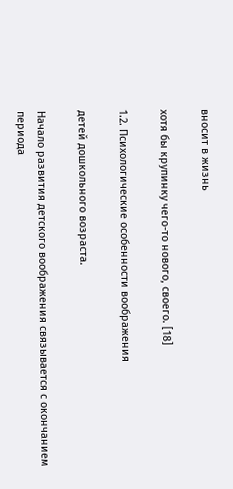вносит в жизнь

хотя бы крупинку чего-то нового, своего. [18]

1.2. Психологические особенности воображения

детей дошкольного возраста.

Начало развития детского воображения связывается с окончанием периода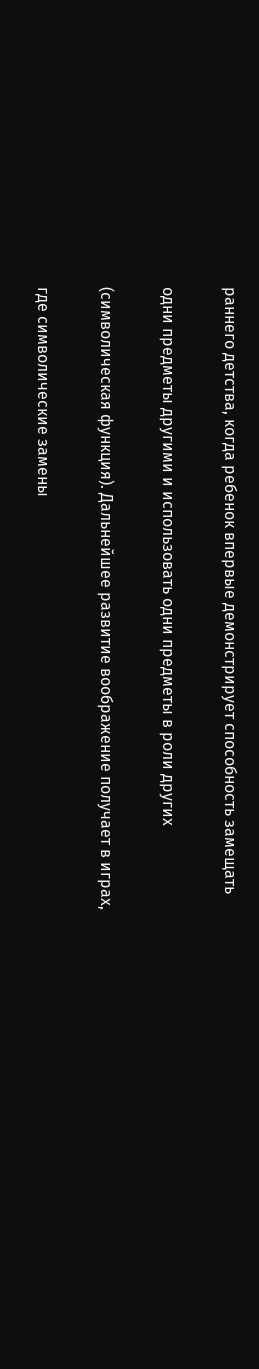раннего детства, когда ребенок впервые демонстрирует способность замещать

одни предметы другими и использовать одни предметы в роли других

(символическая функция). Дальнейшее развитие воображение получает в играх,

где символические замены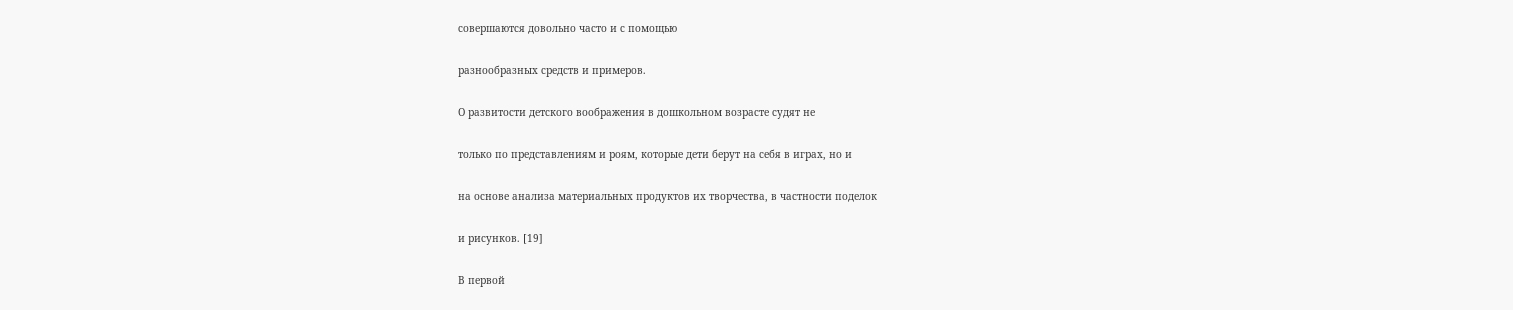совершаются довольно часто и с помощью

разнообразных средств и примеров.

О развитости детского воображения в дошкольном возрасте судят не

только по представлениям и роям, которые дети берут на себя в играх, но и

на основе анализа материальных продуктов их творчества, в частности поделок

и рисунков. [19]

В первой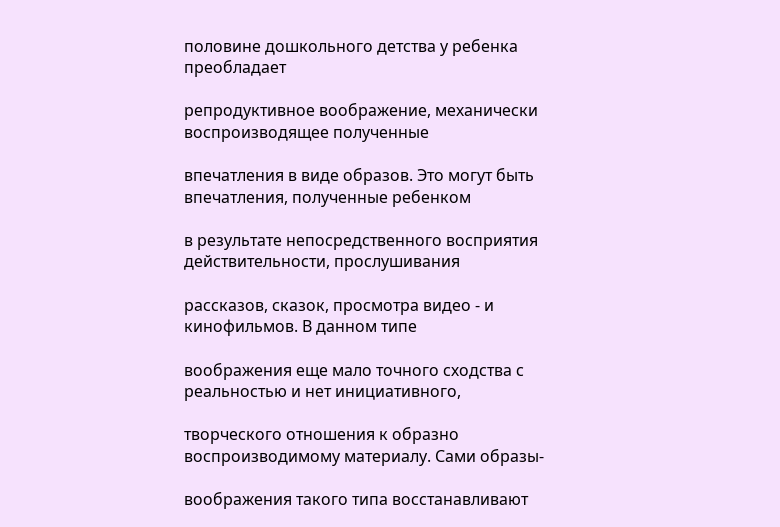половине дошкольного детства у ребенка преобладает

репродуктивное воображение, механически воспроизводящее полученные

впечатления в виде образов. Это могут быть впечатления, полученные ребенком

в результате непосредственного восприятия действительности, прослушивания

рассказов, сказок, просмотра видео - и кинофильмов. В данном типе

воображения еще мало точного сходства с реальностью и нет инициативного,

творческого отношения к образно воспроизводимому материалу. Сами образы-

воображения такого типа восстанавливают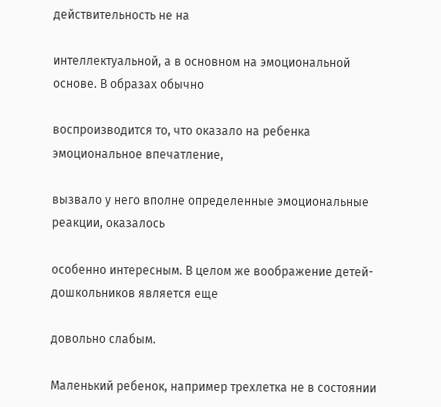действительность не на

интеллектуальной, а в основном на эмоциональной основе. В образах обычно

воспроизводится то, что оказало на ребенка эмоциональное впечатление,

вызвало у него вполне определенные эмоциональные реакции, оказалось

особенно интересным. В целом же воображение детей-дошкольников является еще

довольно слабым.

Маленький ребенок, например трехлетка не в состоянии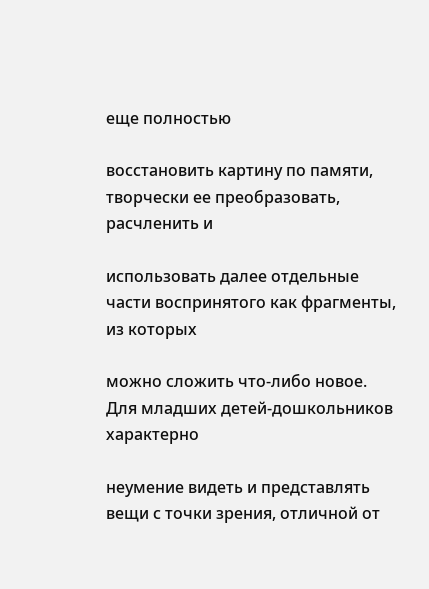еще полностью

восстановить картину по памяти, творчески ее преобразовать, расчленить и

использовать далее отдельные части воспринятого как фрагменты, из которых

можно сложить что-либо новое. Для младших детей-дошкольников характерно

неумение видеть и представлять вещи с точки зрения, отличной от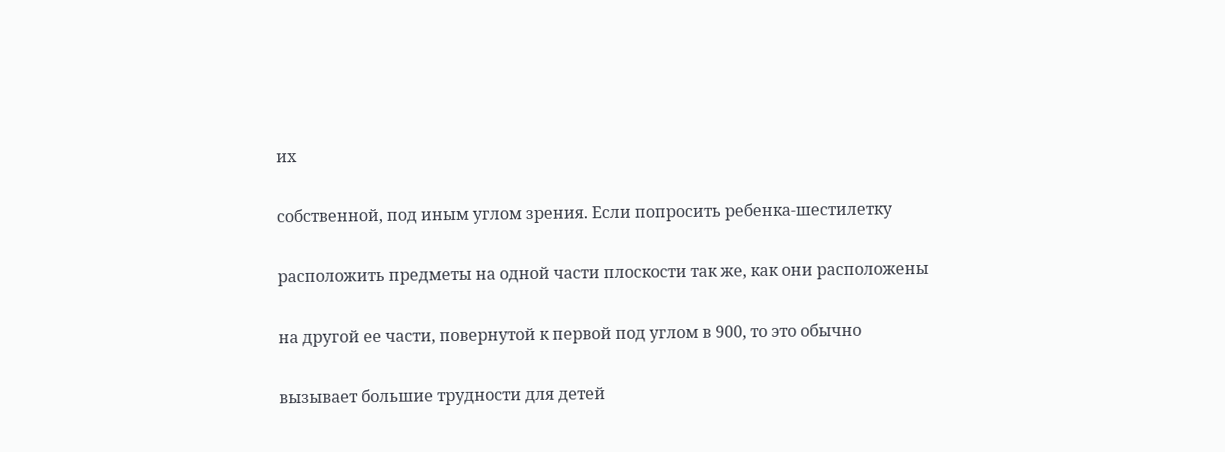их

собственной, под иным углом зрения. Если попросить ребенка-шестилетку

расположить предметы на одной части плоскости так же, как они расположены

на другой ее части, повернутой к первой под углом в 900, то это обычно

вызывает большие трудности для детей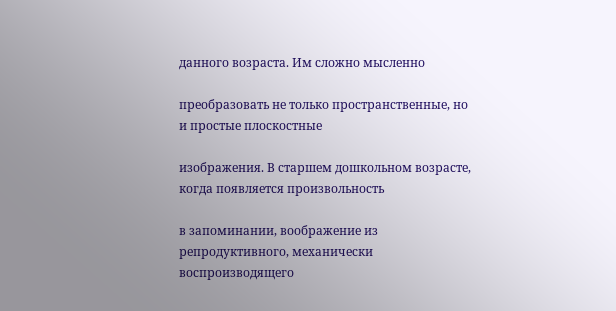данного возраста. Им сложно мысленно

преобразовать не только пространственные, но и простые плоскостные

изображения. В старшем дошкольном возрасте, когда появляется произвольность

в запоминании, воображение из репродуктивного, механически воспроизводящего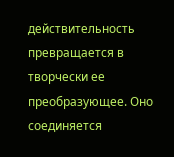действительность превращается в творчески ее преобразующее. Оно соединяется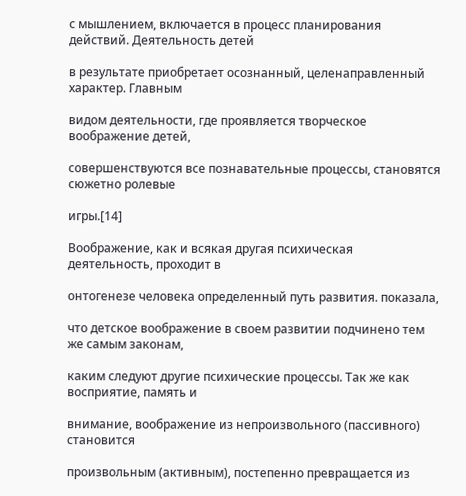с мышлением, включается в процесс планирования действий. Деятельность детей

в результате приобретает осознанный, целенаправленный характер. Главным

видом деятельности, где проявляется творческое воображение детей,

совершенствуются все познавательные процессы, становятся сюжетно ролевые

игры.[14]

Воображение, как и всякая другая психическая деятельность, проходит в

онтогенезе человека определенный путь развития. показала,

что детское воображение в своем развитии подчинено тем же самым законам,

каким следуют другие психические процессы. Так же как восприятие, память и

внимание, воображение из непроизвольного (пассивного) становится

произвольным (активным), постепенно превращается из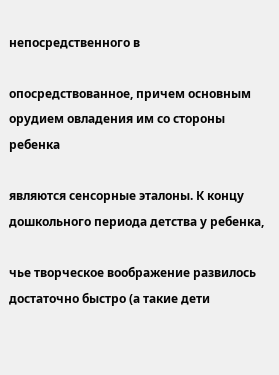непосредственного в

опосредствованное, причем основным орудием овладения им со стороны ребенка

являются сенсорные эталоны. К концу дошкольного периода детства у ребенка,

чье творческое воображение развилось достаточно быстро (а такие дети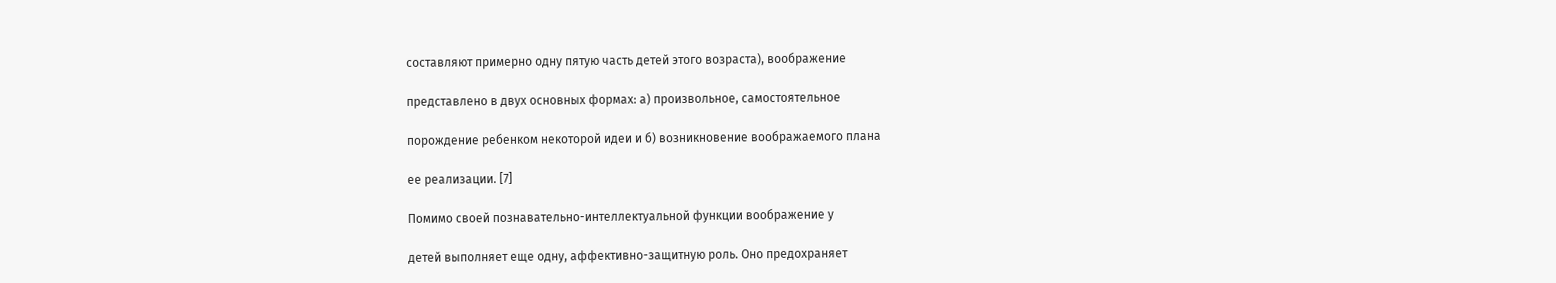составляют примерно одну пятую часть детей этого возраста), воображение

представлено в двух основных формах: а) произвольное, самостоятельное

порождение ребенком некоторой идеи и б) возникновение воображаемого плана

ее реализации. [7]

Помимо своей познавательно-интеллектуальной функции воображение у

детей выполняет еще одну, аффективно-защитную роль. Оно предохраняет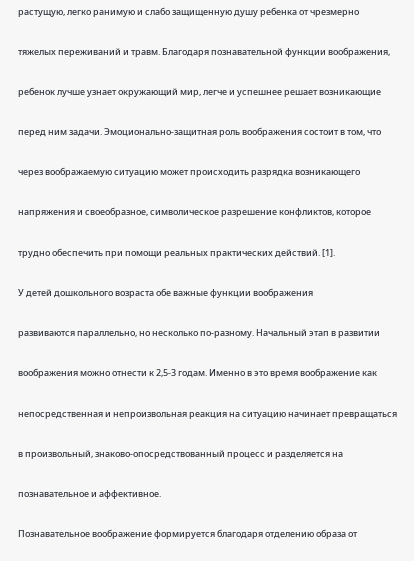растущую, легко ранимую и слабо защищенную душу ребенка от чрезмерно

тяжелых переживаний и травм. Благодаря познавательной функции воображения,

ребенок лучше узнает окружающий мир, легче и успешнее решает возникающие

перед ним задачи. Эмоционально-защитная роль воображения состоит в том, что

через воображаемую ситуацию может происходить разрядка возникающего

напряжения и своеобразное, символическое разрешение конфликтов, которое

трудно обеспечить при помощи реальных практических действий. [1].

У детей дошкольного возраста обе важные функции воображения

развиваются параллельно, но несколько по-разному. Начальный этап в развитии

воображения можно отнести к 2,5-3 годам. Именно в это время воображение как

непосредственная и непроизвольная реакция на ситуацию начинает превращаться

в произвольный, знаково-опосредствованный процесс и разделяется на

познавательное и аффективное.

Познавательное воображение формируется благодаря отделению образа от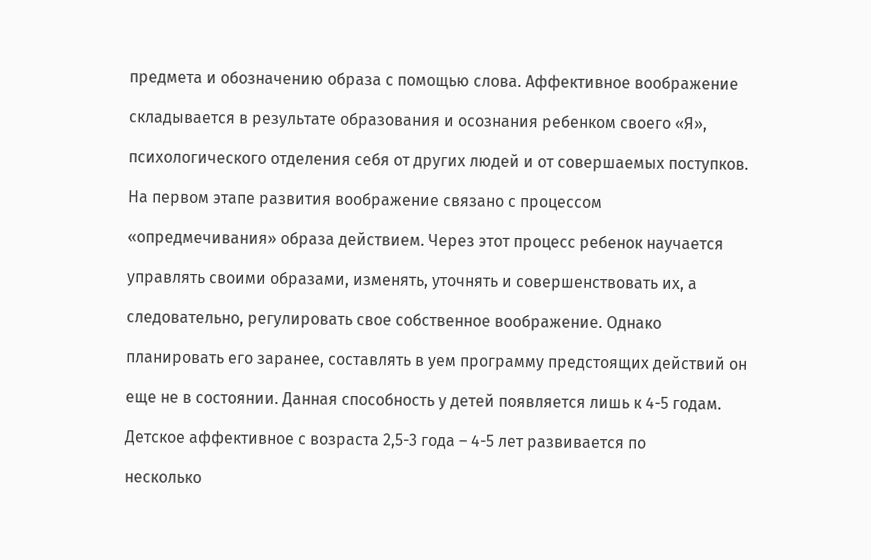предмета и обозначению образа с помощью слова. Аффективное воображение

складывается в результате образования и осознания ребенком своего «Я»,

психологического отделения себя от других людей и от совершаемых поступков.

На первом этапе развития воображение связано с процессом

«опредмечивания» образа действием. Через этот процесс ребенок научается

управлять своими образами, изменять, уточнять и совершенствовать их, а

следовательно, регулировать свое собственное воображение. Однако

планировать его заранее, составлять в уем программу предстоящих действий он

еще не в состоянии. Данная способность у детей появляется лишь к 4-5 годам.

Детское аффективное с возраста 2,5-3 года – 4-5 лет развивается по

несколько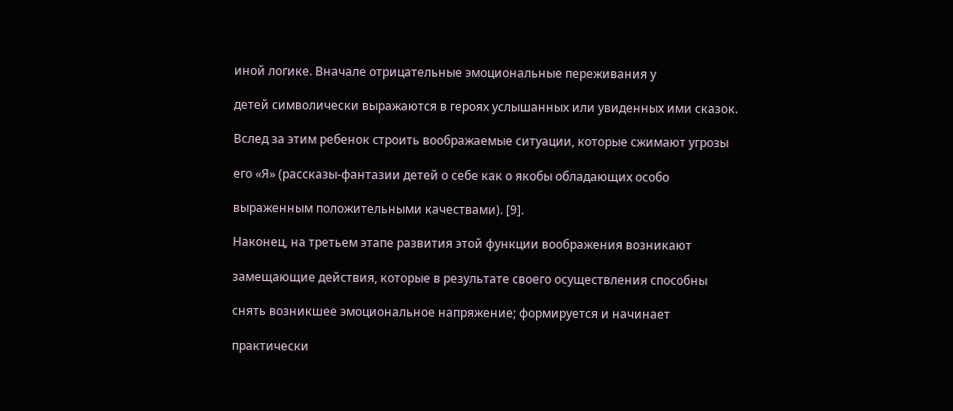иной логике. Вначале отрицательные эмоциональные переживания у

детей символически выражаются в героях услышанных или увиденных ими сказок.

Вслед за этим ребенок строить воображаемые ситуации, которые сжимают угрозы

его «Я» (рассказы-фантазии детей о себе как о якобы обладающих особо

выраженным положительными качествами). [9].

Наконец, на третьем этапе развития этой функции воображения возникают

замещающие действия, которые в результате своего осуществления способны

снять возникшее эмоциональное напряжение; формируется и начинает

практически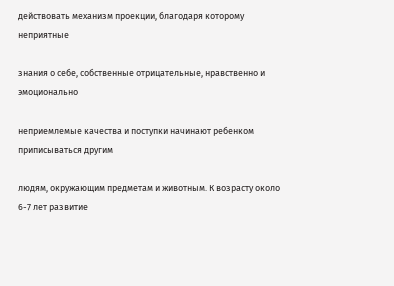действовать механизм проекции, благодаря которому неприятные

знания о себе, собственные отрицательные, нравственно и эмоционально

неприемлемые качества и поступки начинают ребенком приписываться другим

людям, окружающим предметам и животным. К возрасту около 6-7 лет развитие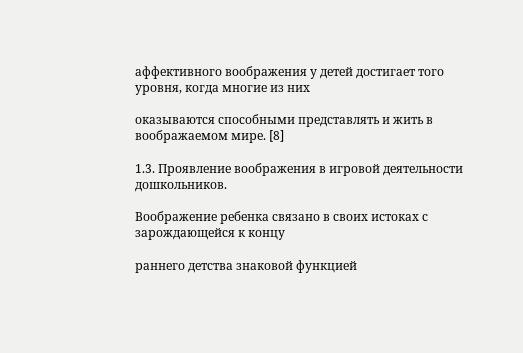аффективного воображения у детей достигает того уровня, когда многие из них

оказываются способными представлять и жить в воображаемом мире. [8]

1.3. Проявление воображения в игровой деятельности дошкольников.

Воображение ребенка связано в своих истоках с зарождающейся к концу

раннего детства знаковой функцией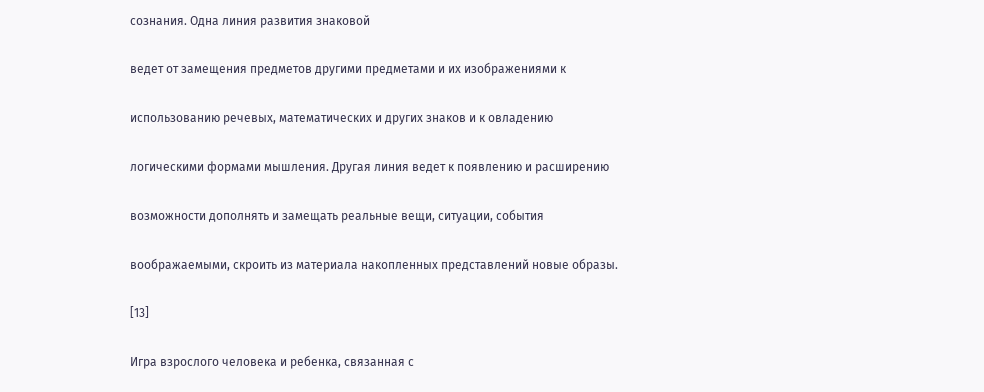сознания. Одна линия развития знаковой

ведет от замещения предметов другими предметами и их изображениями к

использованию речевых, математических и других знаков и к овладению

логическими формами мышления. Другая линия ведет к появлению и расширению

возможности дополнять и замещать реальные вещи, ситуации, события

воображаемыми, скроить из материала накопленных представлений новые образы.

[13]

Игра взрослого человека и ребенка, связанная с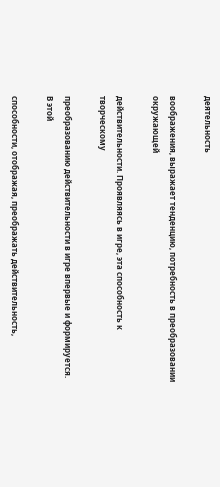деятельность

воображения, выражает тенденцию, потребность в преобразовании окружающей

действительности. Проявляясь в игре, эта способность к творческому

преобразованию действительности в игре впервые и формируется. В этой

способности, отображая, преображать действительность,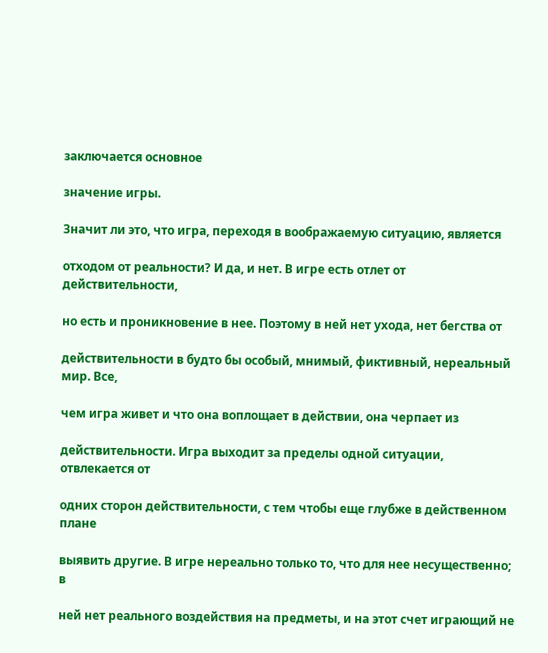заключается основное

значение игры.

Значит ли это, что игра, переходя в воображаемую ситуацию, является

отходом от реальности? И да, и нет. В игре есть отлет от действительности,

но есть и проникновение в нее. Поэтому в ней нет ухода, нет бегства от

действительности в будто бы особый, мнимый, фиктивный, нереальный мир. Все,

чем игра живет и что она воплощает в действии, она черпает из

действительности. Игра выходит за пределы одной ситуации, отвлекается от

одних сторон действительности, с тем чтобы еще глубже в действенном плане

выявить другие. В игре нереально только то, что для нее несущественно; в

ней нет реального воздействия на предметы, и на этот счет играющий не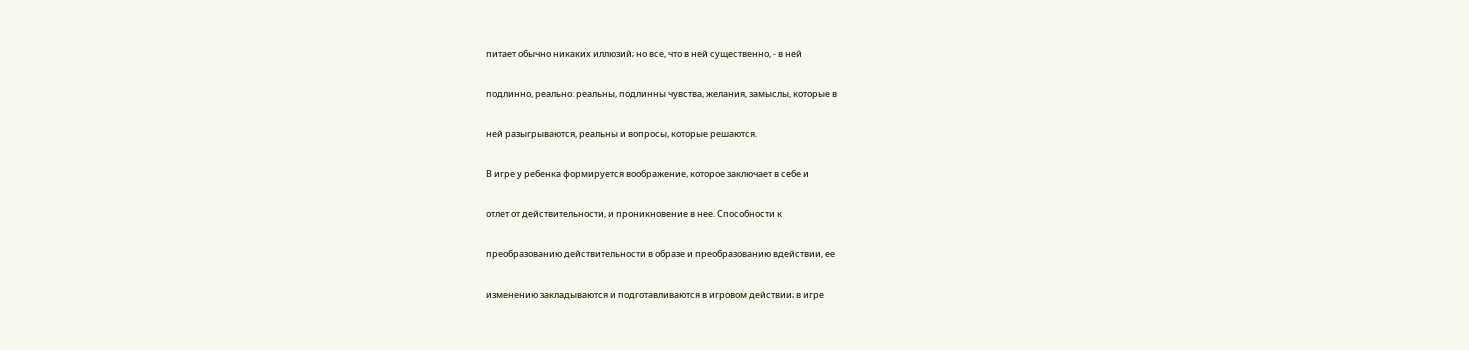питает обычно никаких иллюзий; но все, что в ней существенно, - в ней

подлинно, реально: реальны, подлинны чувства, желания, замыслы, которые в

ней разыгрываются, реальны и вопросы, которые решаются.

В игре у ребенка формируется воображение, которое заключает в себе и

отлет от действительности, и проникновение в нее. Способности к

преобразованию действительности в образе и преобразованию вдействии, ее

изменению закладываются и подготавливаются в игровом действии; в игре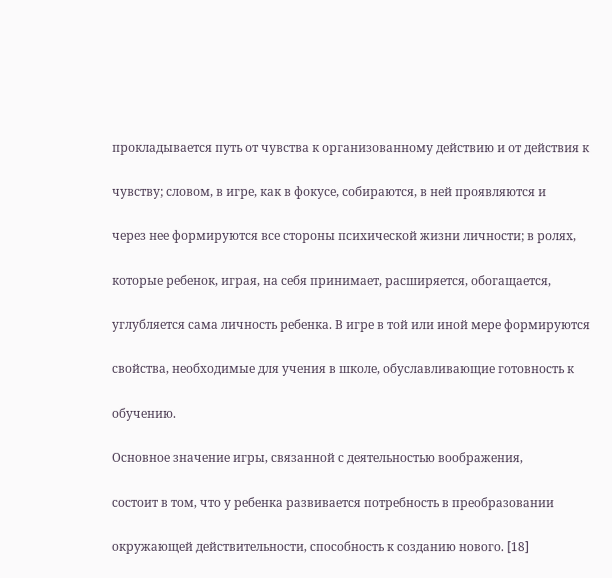прокладывается путь от чувства к организованному действию и от действия к

чувству; словом, в игре, как в фокусе, собираются, в ней проявляются и

через нее формируются все стороны психической жизни личности; в ролях,

которые ребенок, играя, на себя принимает, расширяется, обогащается,

углубляется сама личность ребенка. В игре в той или иной мере формируются

свойства, необходимые для учения в школе, обуславливающие готовность к

обучению.

Основное значение игры, связанной с деятельностью воображения,

состоит в том, что у ребенка развивается потребность в преобразовании

окружающей действительности, способность к созданию нового. [18]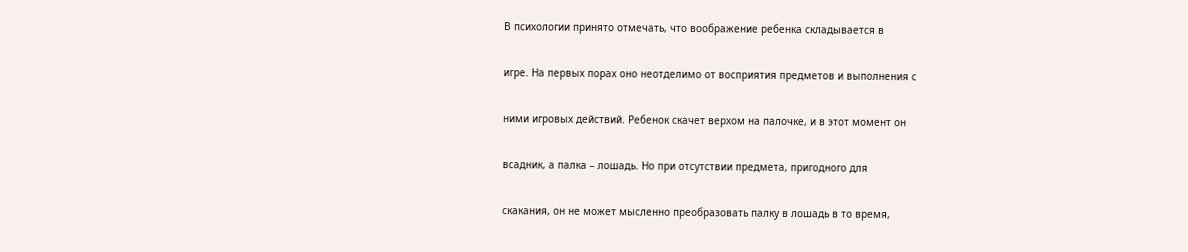В психологии принято отмечать, что воображение ребенка складывается в

игре. На первых порах оно неотделимо от восприятия предметов и выполнения с

ними игровых действий. Ребенок скачет верхом на палочке, и в этот момент он

всадник, а палка – лошадь. Но при отсутствии предмета, пригодного для

скакания, он не может мысленно преобразовать палку в лошадь в то время,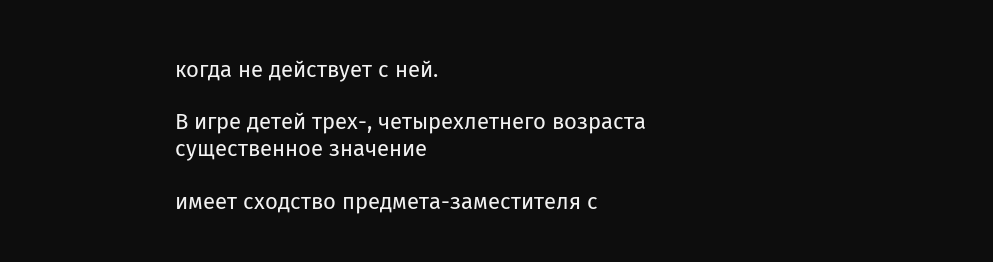когда не действует с ней.

В игре детей трех-, четырехлетнего возраста существенное значение

имеет сходство предмета-заместителя с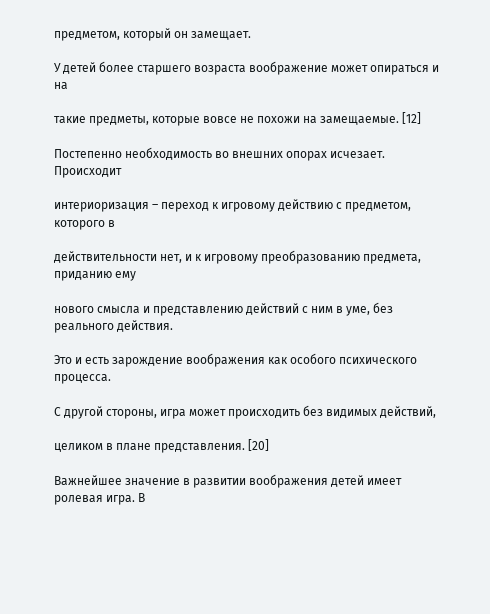предметом, который он замещает.

У детей более старшего возраста воображение может опираться и на

такие предметы, которые вовсе не похожи на замещаемые. [12]

Постепенно необходимость во внешних опорах исчезает. Происходит

интериоризация – переход к игровому действию с предметом, которого в

действительности нет, и к игровому преобразованию предмета, приданию ему

нового смысла и представлению действий с ним в уме, без реального действия.

Это и есть зарождение воображения как особого психического процесса.

С другой стороны, игра может происходить без видимых действий,

целиком в плане представления. [20]

Важнейшее значение в развитии воображения детей имеет ролевая игра. В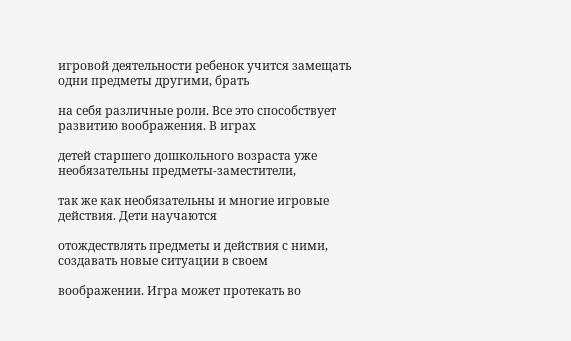игровой деятельности ребенок учится замещать одни предметы другими, брать

на себя различные роли. Все это способствует развитию воображения. В играх

детей старшего дошкольного возраста уже необязательны предметы-заместители,

так же как необязательны и многие игровые действия. Дети научаются

отождествлять предметы и действия с ними, создавать новые ситуации в своем

воображении. Игра может протекать во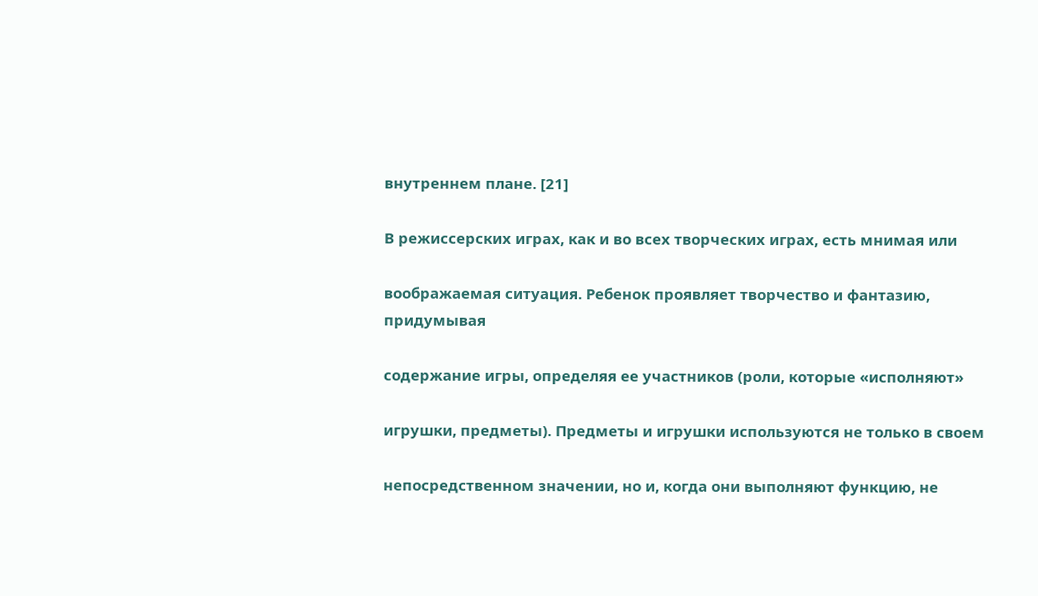внутреннем плане. [21]

В режиссерских играх, как и во всех творческих играх, есть мнимая или

воображаемая ситуация. Ребенок проявляет творчество и фантазию, придумывая

содержание игры, определяя ее участников (роли, которые «исполняют»

игрушки, предметы). Предметы и игрушки используются не только в своем

непосредственном значении, но и, когда они выполняют функцию, не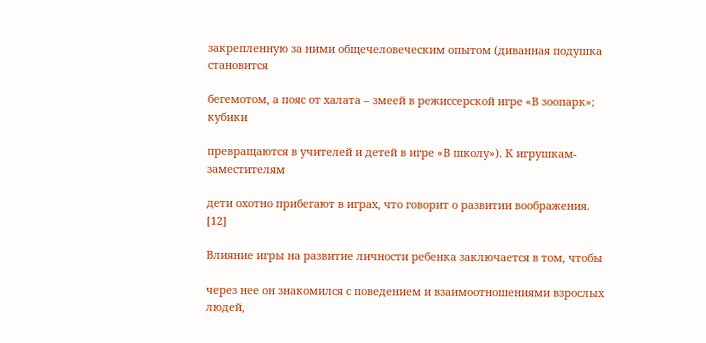закрепленную за ними общечеловеческим опытом (диванная подушка становится

бегемотом, а пояс от халата – змеей в режиссерской игре «В зоопарк»; кубики

превращаются в учителей и детей в игре «В школу»). К игрушкам-заместителям

дети охотно прибегают в играх, что говорит о развитии воображения. [12]

Влияние игры на развитие личности ребенка заключается в том, чтобы

через нее он знакомился с поведением и взаимоотношениями взрослых людей,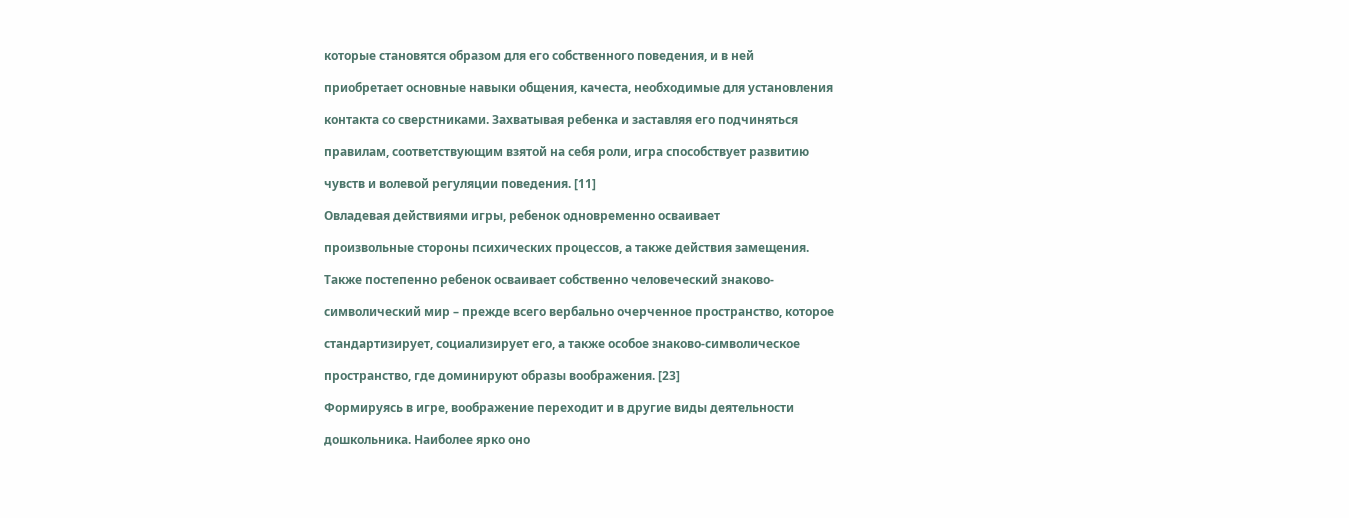которые становятся образом для его собственного поведения, и в ней

приобретает основные навыки общения, качеста, необходимые для установления

контакта со сверстниками. Захватывая ребенка и заставляя его подчиняться

правилам, соответствующим взятой на себя роли, игра способствует развитию

чувств и волевой регуляции поведения. [11]

Овладевая действиями игры, ребенок одновременно осваивает

произвольные стороны психических процессов, а также действия замещения.

Также постепенно ребенок осваивает собственно человеческий знаково-

символический мир – прежде всего вербально очерченное пространство, которое

стандартизирует, социализирует его, а также особое знаково-символическое

пространство, где доминируют образы воображения. [23]

Формируясь в игре, воображение переходит и в другие виды деятельности

дошкольника. Наиболее ярко оно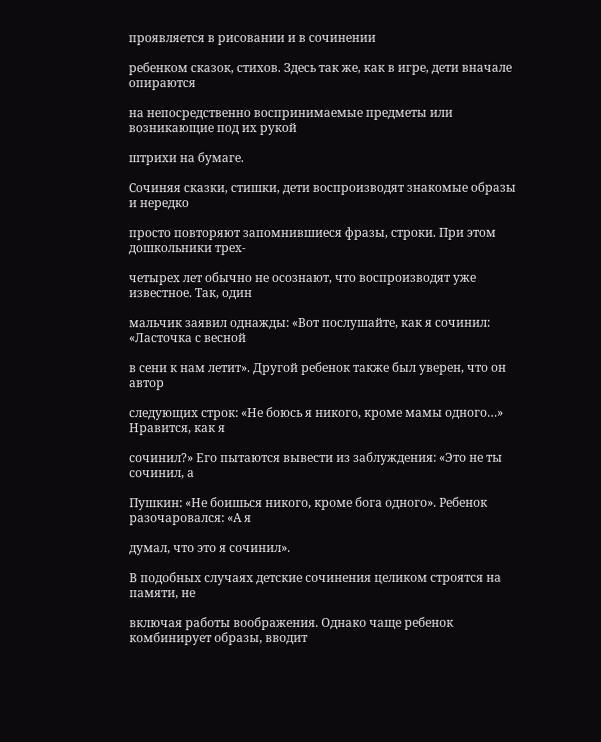проявляется в рисовании и в сочинении

ребенком сказок, стихов. Здесь так же, как в игре, дети вначале опираются

на непосредственно воспринимаемые предметы или возникающие под их рукой

штрихи на бумаге.

Сочиняя сказки, стишки, дети воспроизводят знакомые образы и нередко

просто повторяют запомнившиеся фразы, строки. При этом дошкольники трех-

четырех лет обычно не осознают, что воспроизводят уже известное. Так, один

мальчик заявил однажды: «Вот послушайте, как я сочинил: «Ласточка с весной

в сени к нам летит». Другой ребенок также был уверен, что он автор

следующих строк: «Не боюсь я никого, кроме мамы одного…» Нравится, как я

сочинил?» Его пытаются вывести из заблуждения: «Это не ты сочинил, а

Пушкин: «Не боишься никого, кроме бога одного». Ребенок разочаровался: «А я

думал, что это я сочинил».

В подобных случаях детские сочинения целиком строятся на памяти, не

включая работы воображения. Однако чаще ребенок комбинирует образы, вводит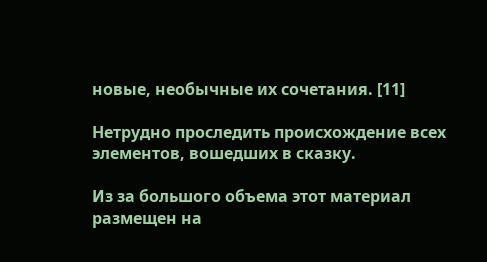новые, необычные их сочетания. [11]

Нетрудно проследить происхождение всех элементов, вошедших в сказку.

Из за большого объема этот материал размещен на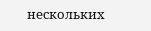нескольких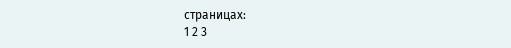страницах:
1 2 3